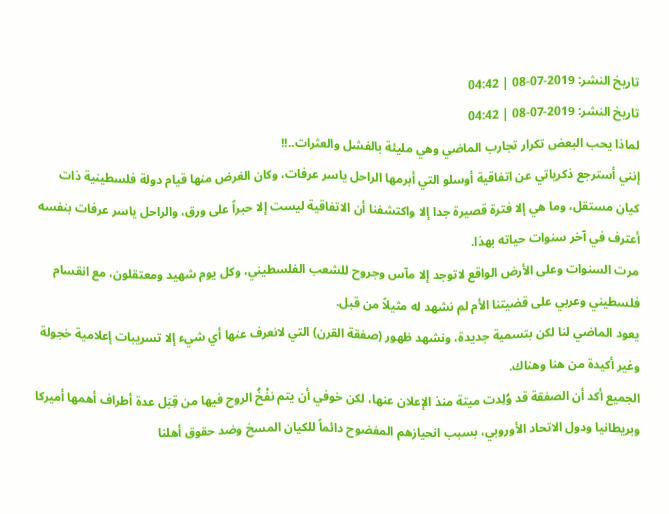تاريخ النشر: 2019-07-08 | 04:42
تاريخ النشر: 2019-07-08 | 04:42
لماذا يحب البعض تكرار تجارب الماضي وهي مليئة بالفشل والعثرات..!!
إنني أسترجع ذكرياتي عن اتفاقية أوسلو التي أبرمها الراحل ياسر عرفات، وكان الغرض منها قيام دولة فلسطينية ذات كيان مستقل، وما هي إلا فترة قصيرة جدا إلا واكتشفنا أن الاتفاقية ليست إلا حبراً على ورق، والراحل ياسر عرفات بنفسه أعترف في آخر سنوات حياته بهذا.
مرت السنوات وعلى الأرض الواقع لاتوجد إلا مآس وجروح للشعب الفلسطيني، وكل يوم شهيد ومعتقلون، مع انقسام فلسطيني وعربي على قضيتنا الأم لم نشهد له مثيلاً من قبل.
يعود الماضي لنا لكن بتسمية جديدة، ونشهد ظهور (صفقة القرن) التي لانعرف عنها أي شيء إلا تسريبات إعلامية خجولة وغير أكيدة من هنا وهناك.
الجميع أكد أن الصفقة قد وُلِدت ميتة منذ الإعلان عنها، لكن خوفي أن يتم نفْخُ الروح فيها من قِبَل عدة أطراف أهمها أميركا وبريطانيا ودول الاتحاد الأوروبي، بسبب انحيازهم المفضوح دائماً للكيان المسخ وضد حقوق أهلنا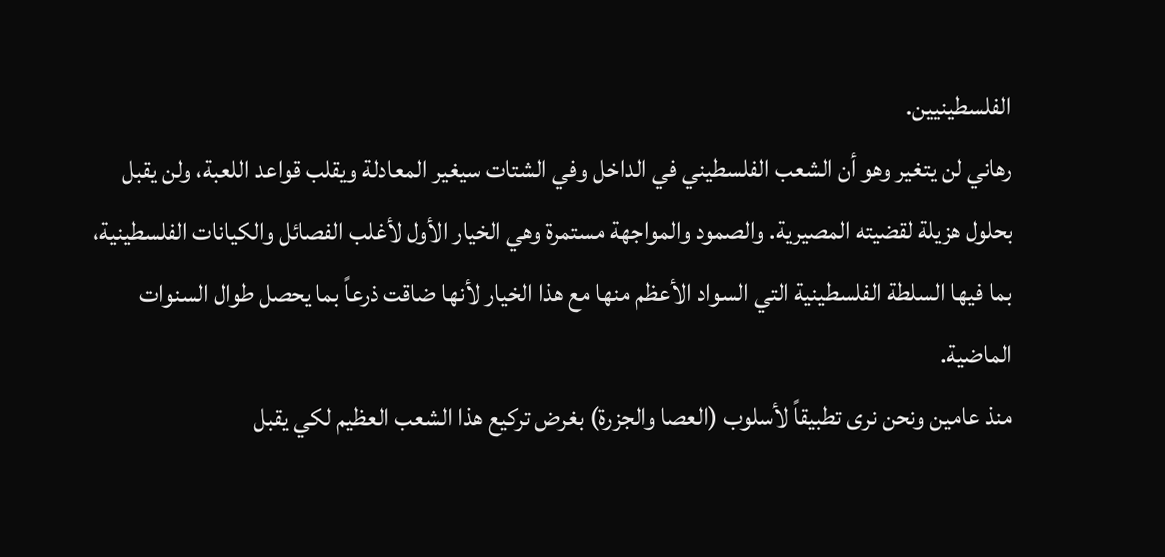الفلسطينيين.
رهاني لن يتغير وهو أن الشعب الفلسطيني في الداخل وفي الشتات سيغير المعادلة ويقلب قواعد اللعبة، ولن يقبل بحلول هزيلة لقضيته المصيرية. والصمود والمواجهة مستمرة وهي الخيار الأول لأغلب الفصائل والكيانات الفلسطينية، بما فيها السلطة الفلسطينية التي السواد الأعظم منها مع هذا الخيار لأنها ضاقت ذرعاً بما يحصل طوال السنوات الماضية.
منذ عامين ونحن نرى تطبيقاً لأسلوب (العصا والجزرة) بغرض تركيع هذا الشعب العظيم لكي يقبل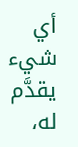أي شيء يقدَّم له،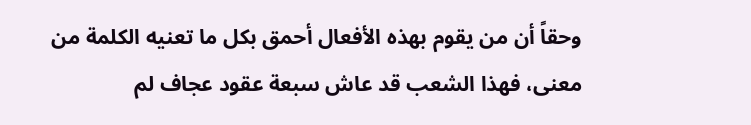وحقاً أن من يقوم بهذه الأفعال أحمق بكل ما تعنيه الكلمة من معنى، فهذا الشعب قد عاش سبعة عقود عجاف لم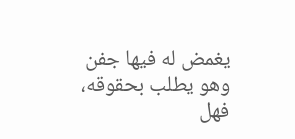يغمض له فيها جفن وهو يطلب بحقوقه، فهل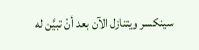سينكسر ويتنازل الآن بعد أنْ تبيَّن له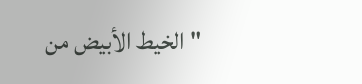"الخيط الأبيض من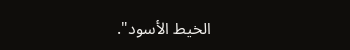الخيط الأسود".